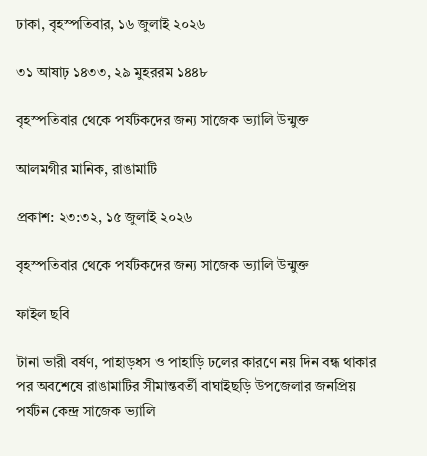ঢাকা, বৃহস্পতিবার, ১৬ জুলাই ২০২৬

৩১ আষাঢ় ১৪৩৩, ২৯ মুহররম ১৪৪৮

বৃহস্পতিবার থেকে পর্যটকদের জন্য সাজেক ভ্যালি উন্মুক্ত

আলমগীর মানিক, রাঙামাটি

প্রকাশ: ২৩:৩২, ১৫ জুলাই ২০২৬

বৃহস্পতিবার থেকে পর্যটকদের জন্য সাজেক ভ্যালি উন্মুক্ত

ফাইল ছবি

টানা ভারী বর্ষণ, পাহাড়ধস ও পাহাড়ি ঢলের কারণে নয় দিন বন্ধ থাকার পর অবশেষে রাঙামাটির সীমান্তবর্তী বাঘাইছড়ি উপজেলার জনপ্রিয় পর্যটন কেন্দ্র সাজেক ভ্যালি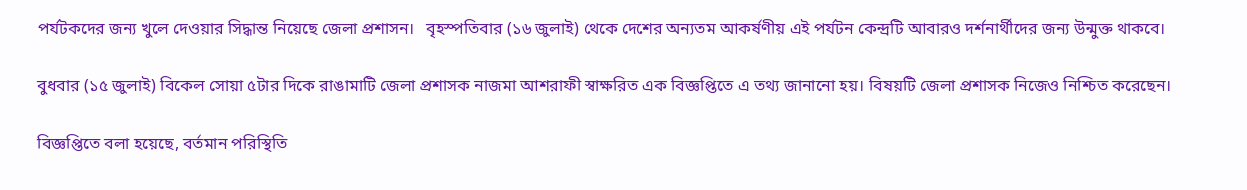পর্যটকদের জন্য খুলে দেওয়ার সিদ্ধান্ত নিয়েছে জেলা প্রশাসন।   বৃহস্পতিবার (১৬ জুলাই) থেকে দেশের অন্যতম আকর্ষণীয় এই পর্যটন কেন্দ্রটি আবারও দর্শনার্থীদের জন্য উন্মুক্ত থাকবে।

বুধবার (১৫ জুলাই) বিকেল সোয়া ৫টার দিকে রাঙামাটি জেলা প্রশাসক নাজমা আশরাফী স্বাক্ষরিত এক বিজ্ঞপ্তিতে এ তথ্য জানানো হয়। বিষয়টি জেলা প্রশাসক নিজেও নিশ্চিত করেছেন।

বিজ্ঞপ্তিতে বলা হয়েছে, বর্তমান পরিস্থিতি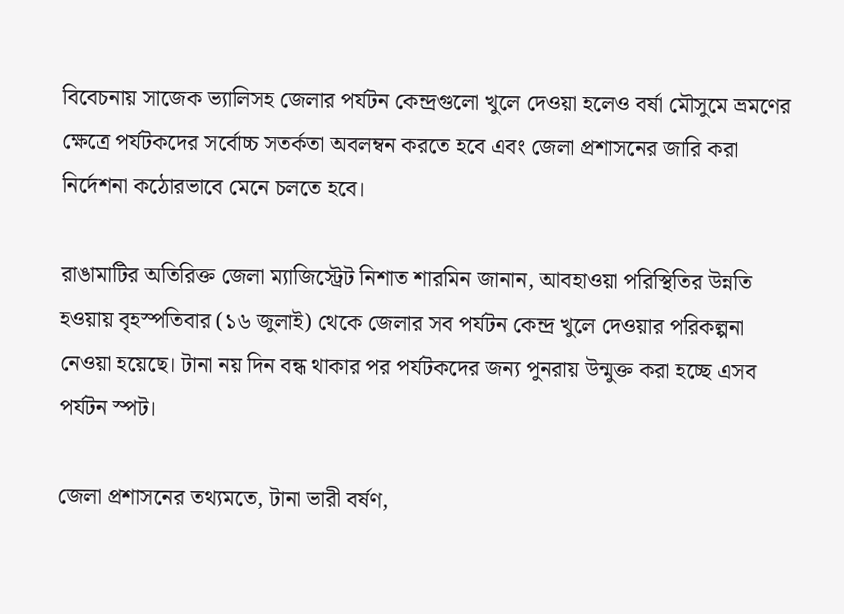বিবেচনায় সাজেক ভ্যালিসহ জেলার পর্যটন কেন্দ্রগুলো খুলে দেওয়া হলেও বর্ষা মৌসুমে ভ্রমণের ক্ষেত্রে পর্যটকদের সর্বোচ্চ সতর্কতা অবলম্বন করতে হবে এবং জেলা প্রশাসনের জারি করা নির্দেশনা কঠোরভাবে মেনে চলতে হবে।

রাঙামাটির অতিরিক্ত জেলা ম্যাজিস্ট্রেট নিশাত শারমিন জানান, আবহাওয়া পরিস্থিতির উন্নতি হওয়ায় বৃহস্পতিবার (১৬ জুলাই) থেকে জেলার সব পর্যটন কেন্দ্র খুলে দেওয়ার পরিকল্পনা নেওয়া হয়েছে। টানা নয় দিন বন্ধ থাকার পর পর্যটকদের জন্য পুনরায় উন্মুক্ত করা হচ্ছে এসব পর্যটন স্পট।

জেলা প্রশাসনের তথ্যমতে, টানা ভারী বর্ষণ,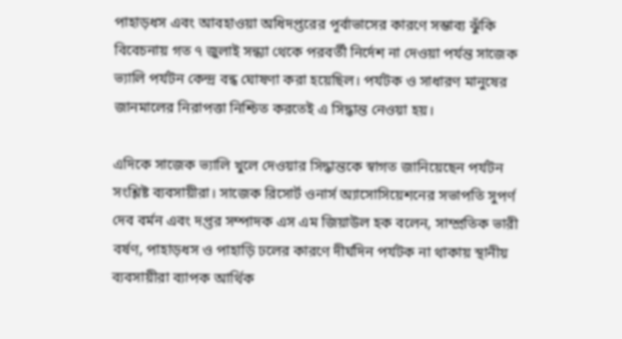পাহাড়ধস এবং আবহাওয়া অধিদপ্তরের পূর্বাভাসের কারণে সম্ভাব্য ঝুঁকি বিবেচনায় গত ৭ জুলাই সন্ধ্যা থেকে পরবর্তী নির্দেশ না দেওয়া পর্যন্ত সাজেক ভ্যালি পর্যটন কেন্দ্র বন্ধ ঘোষণা করা হয়েছিল। পর্যটক ও সাধারণ মানুষের জানমালের নিরাপত্তা নিশ্চিত করতেই এ সিদ্ধান্ত নেওয়া হয়।

এদিকে সাজেক ভ্যালি খুলে দেওয়ার সিদ্ধান্তকে স্বাগত জানিয়েছেন পর্যটন সংশ্লিষ্ট ব্যবসায়ীরা। সাজেক রিসোর্ট ওনার্স অ্যাসোসিয়েশনের সভাপতি সুপর্ণ দেব বর্মন এবং দপ্তর সম্পাদক এস এম জিয়াউল হক বলেন, সাম্প্রতিক ভারী বর্ষণ, পাহাড়ধস ও পাহাড়ি ঢলের কারণে দীর্ঘদিন পর্যটক না থাকায় স্থানীয় ব্যবসায়ীরা ব্যাপক আর্থিক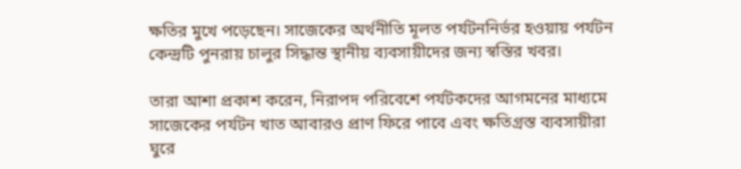ক্ষতির মুখে পড়েছেন। সাজেকের অর্থনীতি মূলত পর্যটননির্ভর হওয়ায় পর্যটন কেন্দ্রটি পুনরায় চালুর সিদ্ধান্ত স্থানীয় ব্যবসায়ীদের জন্য স্বস্তির খবর।

তারা আশা প্রকাশ করেন, নিরাপদ পরিবেশে পর্যটকদের আগমনের মাধ্যমে সাজেকের পর্যটন খাত আবারও প্রাণ ফিরে পাবে এবং ক্ষতিগ্রস্ত ব্যবসায়ীরা ঘুরে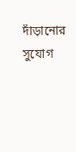দাঁড়ানোর সুযোগ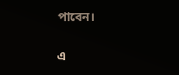পাবেন।


এ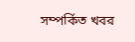সম্পর্কিত খবর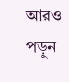আরও পড়ুন